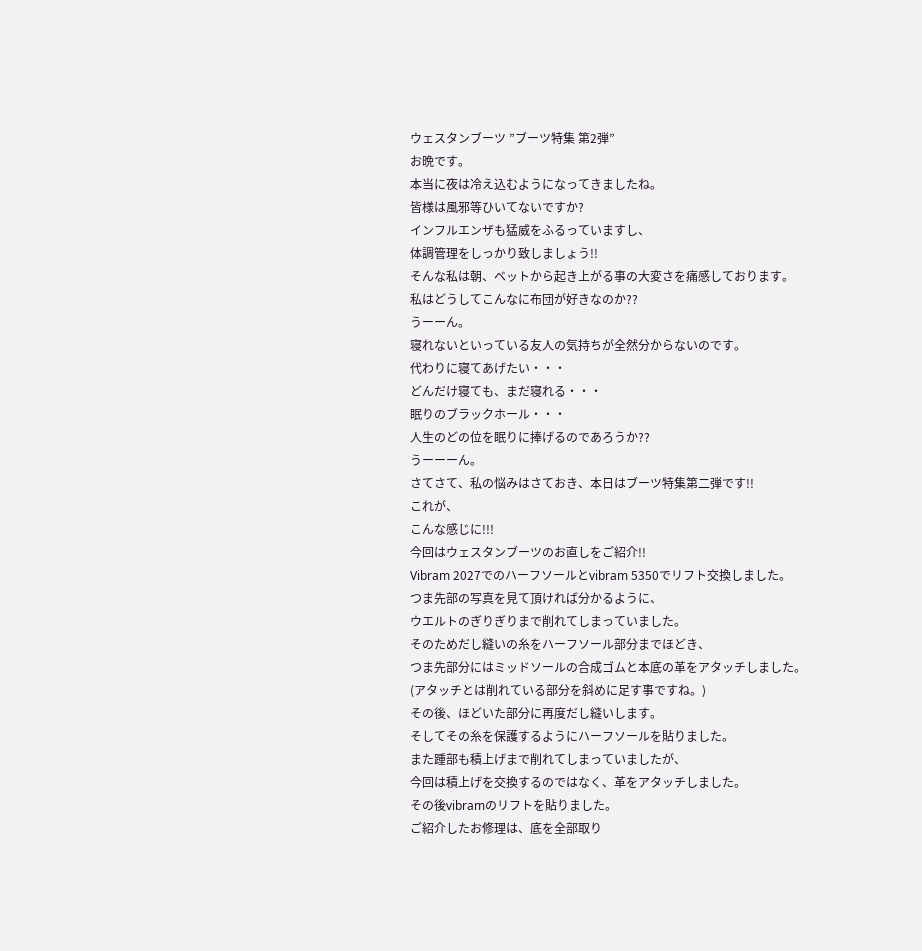ウェスタンブーツ ”ブーツ特集 第2弾”
お晩です。
本当に夜は冷え込むようになってきましたね。
皆様は風邪等ひいてないですか?
インフルエンザも猛威をふるっていますし、
体調管理をしっかり致しましょう!!
そんな私は朝、ベットから起き上がる事の大変さを痛感しております。
私はどうしてこんなに布団が好きなのか??
うーーん。
寝れないといっている友人の気持ちが全然分からないのです。
代わりに寝てあげたい・・・
どんだけ寝ても、まだ寝れる・・・
眠りのブラックホール・・・
人生のどの位を眠りに捧げるのであろうか??
うーーーん。
さてさて、私の悩みはさておき、本日はブーツ特集第二弾です!!
これが、
こんな感じに!!!
今回はウェスタンブーツのお直しをご紹介!!
Vibram 2027でのハーフソールとvibram 5350でリフト交換しました。
つま先部の写真を見て頂ければ分かるように、
ウエルトのぎりぎりまで削れてしまっていました。
そのためだし縫いの糸をハーフソール部分までほどき、
つま先部分にはミッドソールの合成ゴムと本底の革をアタッチしました。
(アタッチとは削れている部分を斜めに足す事ですね。)
その後、ほどいた部分に再度だし縫いします。
そしてその糸を保護するようにハーフソールを貼りました。
また踵部も積上げまで削れてしまっていましたが、
今回は積上げを交換するのではなく、革をアタッチしました。
その後vibramのリフトを貼りました。
ご紹介したお修理は、底を全部取り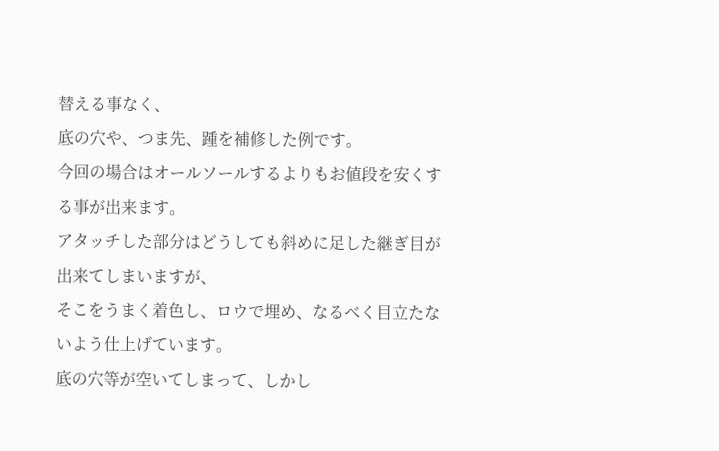替える事なく、
底の穴や、つま先、踵を補修した例です。
今回の場合はオールソールするよりもお値段を安くする事が出来ます。
アタッチした部分はどうしても斜めに足した継ぎ目が出来てしまいますが、
そこをうまく着色し、ロウで埋め、なるべく目立たないよう仕上げています。
底の穴等が空いてしまって、しかし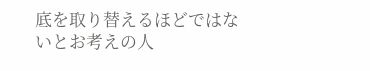底を取り替えるほどではないとお考えの人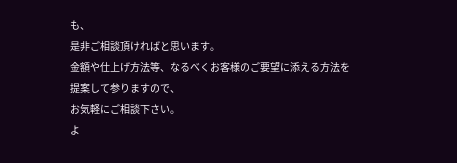も、
是非ご相談頂ければと思います。
金額や仕上げ方法等、なるべくお客様のご要望に添える方法を提案して参りますので、
お気軽にご相談下さい。
よ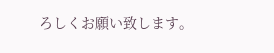ろしくお願い致します。